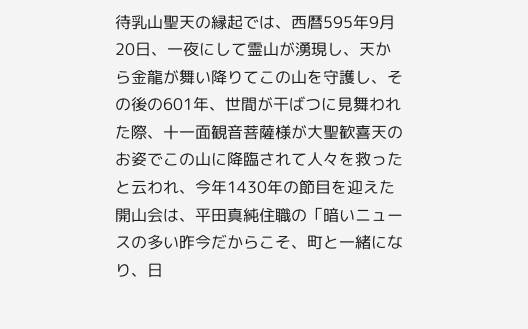待乳山聖天の縁起では、西暦595年9月20日、一夜にして霊山が湧現し、天から金龍が舞い降りてこの山を守護し、その後の601年、世間が干ばつに見舞われた際、十一面観音菩薩様が大聖歓喜天のお姿でこの山に降臨されて人々を救ったと云われ、今年1430年の節目を迎えた開山会は、平田真純住職の「暗いニュースの多い昨今だからこそ、町と一緒になり、日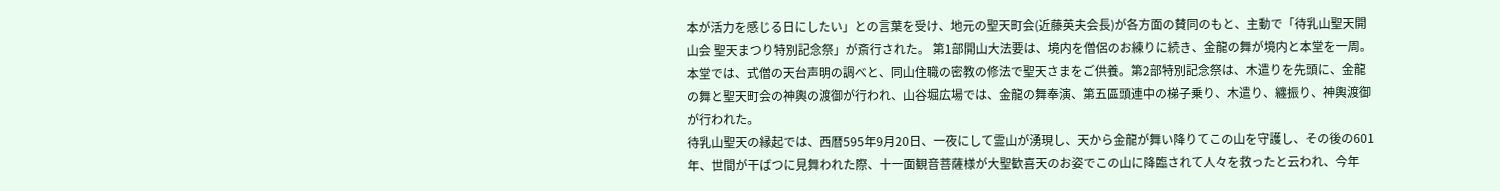本が活力を感じる日にしたい」との言葉を受け、地元の聖天町会(近藤英夫会長)が各方面の賛同のもと、主動で「待乳山聖天開山会 聖天まつり特別記念祭」が斎行された。 第1部開山大法要は、境内を僧侶のお練りに続き、金龍の舞が境内と本堂を一周。本堂では、式僧の天台声明の調べと、同山住職の密教の修法で聖天さまをご供養。第2部特別記念祭は、木遣りを先頭に、金龍の舞と聖天町会の神輿の渡御が行われ、山谷堀広場では、金龍の舞奉演、第五區頭連中の梯子乗り、木遣り、纏振り、神輿渡御が行われた。
待乳山聖天の縁起では、西暦595年9月20日、一夜にして霊山が湧現し、天から金龍が舞い降りてこの山を守護し、その後の601年、世間が干ばつに見舞われた際、十一面観音菩薩様が大聖歓喜天のお姿でこの山に降臨されて人々を救ったと云われ、今年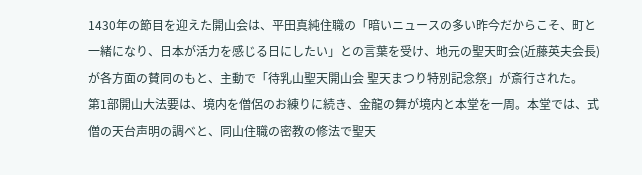1430年の節目を迎えた開山会は、平田真純住職の「暗いニュースの多い昨今だからこそ、町と一緒になり、日本が活力を感じる日にしたい」との言葉を受け、地元の聖天町会(近藤英夫会長)が各方面の賛同のもと、主動で「待乳山聖天開山会 聖天まつり特別記念祭」が斎行された。
第1部開山大法要は、境内を僧侶のお練りに続き、金龍の舞が境内と本堂を一周。本堂では、式僧の天台声明の調べと、同山住職の密教の修法で聖天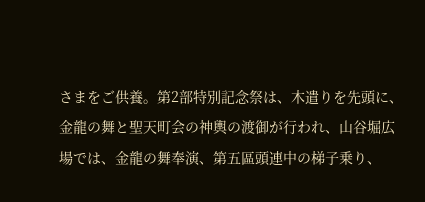さまをご供養。第2部特別記念祭は、木遣りを先頭に、金龍の舞と聖天町会の神輿の渡御が行われ、山谷堀広場では、金龍の舞奉演、第五區頭連中の梯子乗り、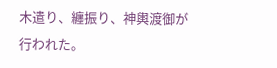木遣り、纏振り、神輿渡御が行われた。